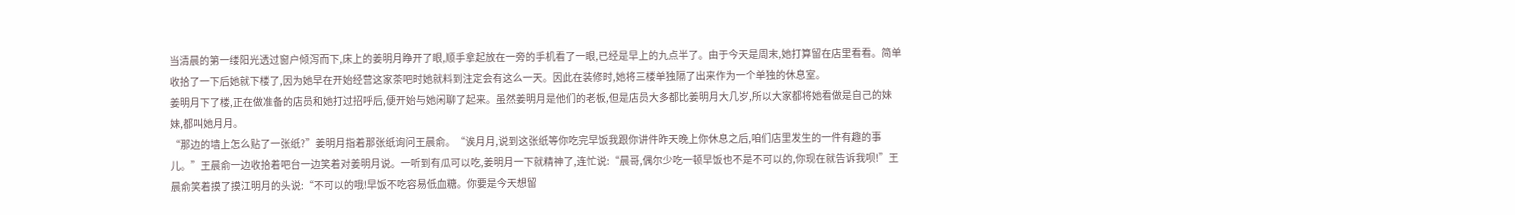当清晨的第一缕阳光透过窗户倾泻而下,床上的姜明月睁开了眼,顺手拿起放在一旁的手机看了一眼,已经是早上的九点半了。由于今天是周末,她打算留在店里看看。简单收拾了一下后她就下楼了,因为她早在开始经营这家茶吧时她就料到注定会有这么一天。因此在装修时,她将三楼单独隔了出来作为一个单独的休息室。
姜明月下了楼,正在做准备的店员和她打过招呼后,便开始与她闲聊了起来。虽然姜明月是他们的老板,但是店员大多都比姜明月大几岁,所以大家都将她看做是自己的妹妹,都叫她月月。
“那边的墙上怎么贴了一张纸?”姜明月指着那张纸询问王晨俞。“诶月月,说到这张纸等你吃完早饭我跟你讲件昨天晚上你休息之后,咱们店里发生的一件有趣的事儿。”王晨俞一边收拾着吧台一边笑着对姜明月说。一听到有瓜可以吃,姜明月一下就精神了,连忙说:“晨哥,偶尔少吃一顿早饭也不是不可以的,你现在就告诉我呗!”王晨俞笑着摸了摸江明月的头说:“不可以的哦!早饭不吃容易低血糖。你要是今天想留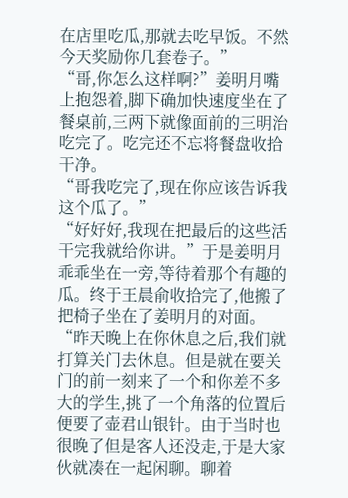在店里吃瓜,那就去吃早饭。不然今天奖励你几套卷子。”
“哥,你怎么这样啊?”姜明月嘴上抱怨着,脚下确加快速度坐在了餐桌前,三两下就像面前的三明治吃完了。吃完还不忘将餐盘收拾干净。
“哥我吃完了,现在你应该告诉我这个瓜了。”
“好好好,我现在把最后的这些活干完我就给你讲。”于是姜明月乖乖坐在一旁,等待着那个有趣的瓜。终于王晨俞收拾完了,他搬了把椅子坐在了姜明月的对面。
“昨天晚上在你休息之后,我们就打算关门去休息。但是就在要关门的前一刻来了一个和你差不多大的学生,挑了一个角落的位置后便要了壶君山银针。由于当时也很晚了但是客人还没走,于是大家伙就凑在一起闲聊。聊着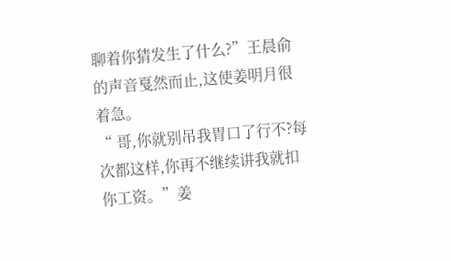聊着你猜发生了什么?”王晨俞的声音戛然而止,这使姜明月很着急。
“ 哥,你就别吊我胃口了行不?每次都这样,你再不继续讲我就扣你工资。”姜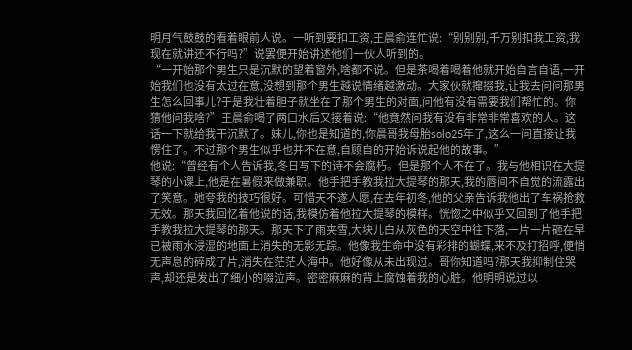明月气鼓鼓的看着眼前人说。一听到要扣工资,王晨俞连忙说:“别别别,千万别扣我工资,我现在就讲还不行吗?”说罢便开始讲述他们一伙人听到的。
“一开始那个男生只是沉默的望着窗外,啥都不说。但是茶喝着喝着他就开始自言自语,一开始我们也没有太过在意,没想到那个男生越说情绪越激动。大家伙就撺掇我,让我去问问那男生怎么回事儿?于是我壮着胆子就坐在了那个男生的对面,问他有没有需要我们帮忙的。你猜他问我啥?”王晨俞喝了两口水后又接着说:“他竟然问我有没有非常非常喜欢的人。这话一下就给我干沉默了。妹儿,你也是知道的,你晨哥我母胎solo25年了,这么一问直接让我愣住了。不过那个男生似乎也并不在意,自顾自的开始诉说起他的故事。”
他说:“曾经有个人告诉我,冬日写下的诗不会腐朽。但是那个人不在了。我与他相识在大提琴的小课上,他是在暑假来做兼职。他手把手教我拉大提琴的那天,我的唇间不自觉的流露出了笑意。她夸我的技巧很好。可惜天不遂人愿,在去年初冬,他的父亲告诉我他出了车祸抢救无效。那天我回忆着他说的话,我模仿着他拉大提琴的模样。恍惚之中似乎又回到了他手把手教我拉大提琴的那天。那天下了雨夹雪,大块儿白从灰色的天空中往下落,一片一片砸在早已被雨水浸湿的地面上消失的无影无踪。他像我生命中没有彩排的蝴蝶,来不及打招呼,便悄无声息的碎成了片,消失在茫茫人海中。他好像从未出现过。哥你知道吗?那天我抑制住哭声,却还是发出了细小的啜泣声。密密麻麻的背上腐蚀着我的心脏。他明明说过以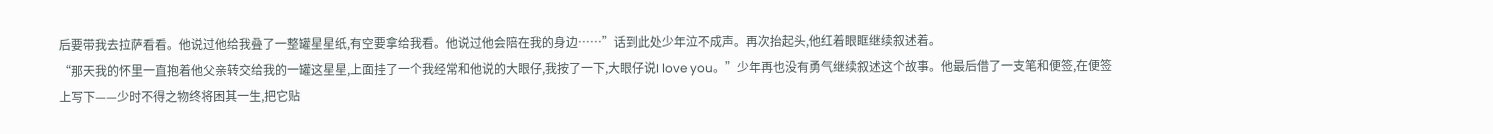后要带我去拉萨看看。他说过他给我叠了一整罐星星纸,有空要拿给我看。他说过他会陪在我的身边……”话到此处少年泣不成声。再次抬起头,他红着眼眶继续叙述着。
“那天我的怀里一直抱着他父亲转交给我的一罐这星星,上面挂了一个我经常和他说的大眼仔,我按了一下,大眼仔说I love you。”少年再也没有勇气继续叙述这个故事。他最后借了一支笔和便签,在便签上写下——少时不得之物终将困其一生,把它贴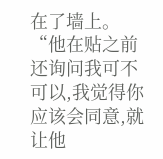在了墙上。
“他在贴之前还询问我可不可以,我觉得你应该会同意,就让他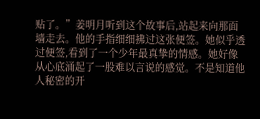贴了。”姜明月听到这个故事后,站起来向那面墙走去。他的手指细细拂过这张便签。她似乎透过便签,看到了一个少年最真挚的情感。她好像从心底涌起了一股难以言说的感觉。不是知道他人秘密的开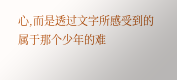心,而是透过文字所感受到的属于那个少年的难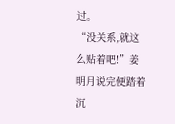过。
“没关系,就这么贴着吧!”姜明月说完便踏着沉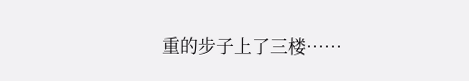重的步子上了三楼……